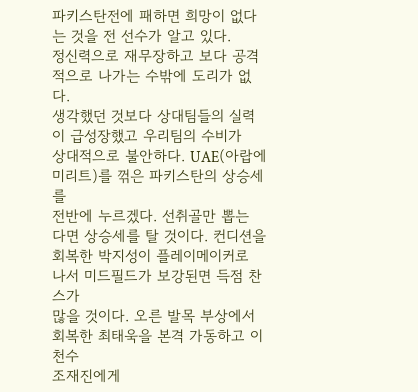파키스탄전에 패하면 희망이 없다는 것을 전 선수가 알고 있다.
정신력으로 재무장하고 보다 공격적으로 나가는 수밖에 도리가 없다.
생각했던 것보다 상대팀들의 실력이 급성장했고 우리팀의 수비가
상대적으로 불안하다. UAE(아랍에미리트)를 꺾은 파키스탄의 상승세를
전반에 누르겠다. 선취골만 뽑는 다면 상승세를 탈 것이다. 컨디션을
회복한 박지성이 플레이메이커로 나서 미드필드가 보강된면 득점 찬스가
많을 것이다. 오른 발목 부상에서 회복한 최태욱을 본격 가동하고 이천수
조재진에게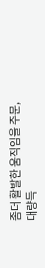좀더 활발한 움직임을 주문, 대량득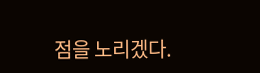점을 노리겠다.